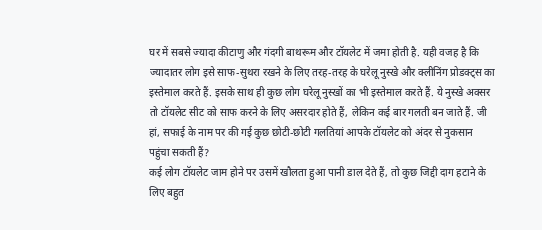घर में सबसे ज्यादा कीटाणु और गंदगी बाथरूम और टॉयलेट में जमा होती है. यही वजह है कि ज्यादातर लोग इसे साफ-सुथरा रखने के लिए तरह-तरह के घरेलू नुस्खे और क्लीनिंग प्रोडक्ट्स का इस्तेमाल करते हैं. इसके साथ ही कुछ लोग घरेलू नुस्खों का भी इस्तेमाल करते हैं. ये नुस्खे अक्सर तो टॉयलेट सीट को साफ करने के लिए असरदार होते हैं, लेकिन कई बार गलती बन जाते हैं. जी हां, सफाई के नाम पर की गई कुछ छोटी-छोटी गलतियां आपके टॉयलेट को अंदर से नुकसान पहुंचा सकती हैं?
कई लोग टॉयलेट जाम होने पर उसमें खौलता हुआ पानी डाल देते हैं, तो कुछ जिद्दी दाग हटाने के लिए बहुत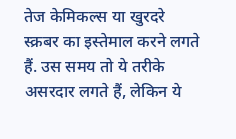तेज केमिकल्स या खुरदरे स्क्रबर का इस्तेमाल करने लगते हैं. उस समय तो ये तरीके असरदार लगते हैं, लेकिन ये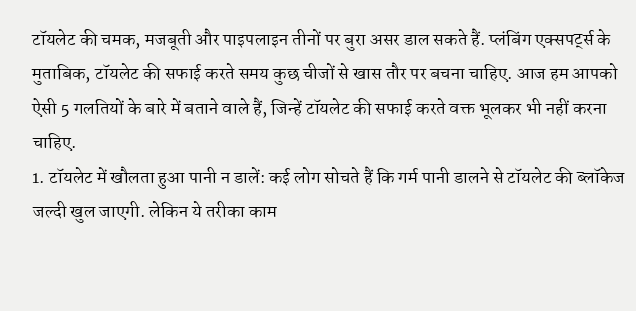टॉयलेट की चमक, मजबूती और पाइपलाइन तीनों पर बुरा असर डाल सकते हैं. प्लंबिंग एक्सपर्ट्स के मुताबिक, टॉयलेट की सफाई करते समय कुछ चीजों से खास तौर पर बचना चाहिए. आज हम आपको ऐसी 5 गलतियों के बारे में बताने वाले हैं, जिन्हें टॉयलेट की सफाई करते वक्त भूलकर भी नहीं करना चाहिए.
1. टॉयलेट में खौलता हुआ पानी न डालें: कई लोग सोचते हैं कि गर्म पानी डालने से टॉयलेट की ब्लॉकेज जल्दी खुल जाएगी. लेकिन ये तरीका काम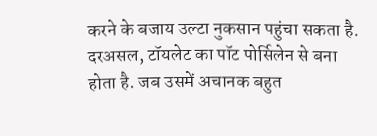करने के बजाय उल्टा नुकसान पहुंचा सकता है. दरअसल, टॉयलेट का पॉट पोर्सिलेन से बना होता है. जब उसमें अचानक बहुत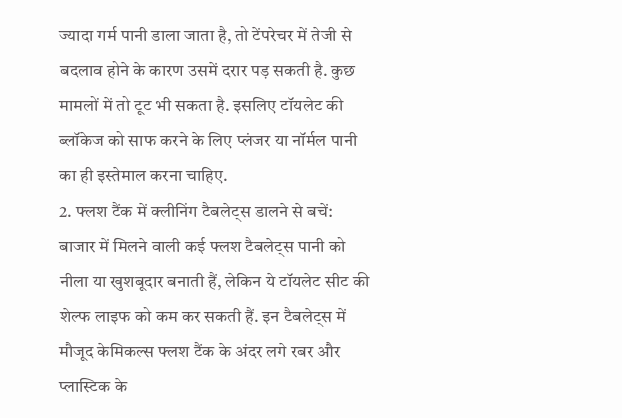ज्यादा गर्म पानी डाला जाता है, तो टेंपरेचर में तेजी से बदलाव होने के कारण उसमें दरार पड़ सकती है. कुछ मामलों में तो टूट भी सकता है. इसलिए टॉयलेट की ब्लॉकेज को साफ करने के लिए प्लंजर या नॉर्मल पानी का ही इस्तेमाल करना चाहिए.
2. फ्लश टैंक में क्लीनिंग टैबलेट्स डालने से बचें: बाजार में मिलने वाली कई फ्लश टैबलेट्स पानी को नीला या खुशबूदार बनाती हैं, लेकिन ये टॉयलेट सीट की शेल्फ लाइफ को कम कर सकती हैं. इन टैबलेट्स में मौजूद केमिकल्स फ्लश टैंक के अंदर लगे रबर और प्लास्टिक के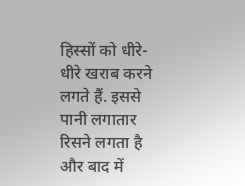हिस्सों को धीरे-धीरे खराब करने लगते हैं. इससे पानी लगातार रिसने लगता है और बाद में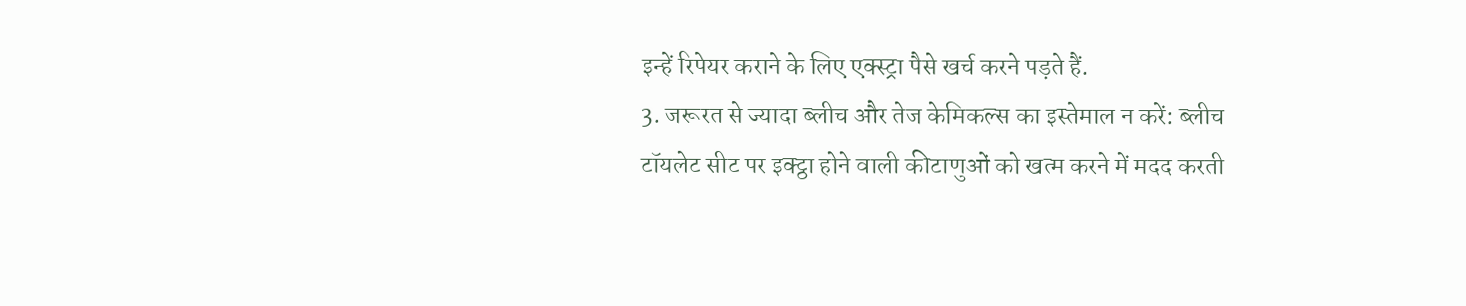इन्हें रिपेयर कराने के लिए एक्स्ट्रा पैसे खर्च करने पड़ते हैं.
3. जरूरत से ज्यादा ब्लीच और तेज केमिकल्स का इस्तेमाल न करें: ब्लीच टॉयलेट सीट पर इक्ट्ठा होने वाली कीटाणुओं को खत्म करने में मदद करती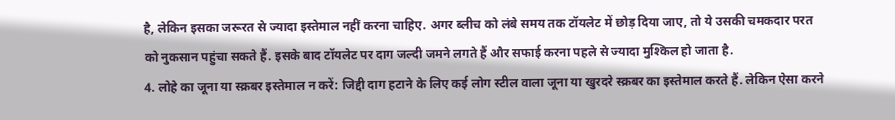है, लेकिन इसका जरूरत से ज्यादा इस्तेमाल नहीं करना चाहिए. अगर ब्लीच को लंबे समय तक टॉयलेट में छोड़ दिया जाए, तो ये उसकी चमकदार परत को नुकसान पहुंचा सकते हैं. इसके बाद टॉयलेट पर दाग जल्दी जमने लगते हैं और सफाई करना पहले से ज्यादा मुश्किल हो जाता है.
4. लोहे का जूना या स्क्रबर इस्तेमाल न करें: जिद्दी दाग हटाने के लिए कई लोग स्टील वाला जूना या खुरदरे स्क्रबर का इस्तेमाल करते हैं. लेकिन ऐसा करने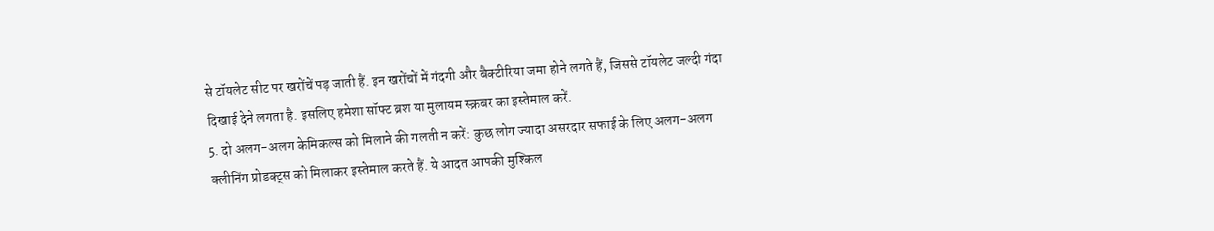से टॉयलेट सीट पर खरोंचें पड़ जाती हैं. इन खरोंचों में गंदगी और बैक्टीरिया जमा होने लगते हैं, जिससे टॉयलेट जल्दी गंदा दिखाई देने लगता है. इसलिए हमेशा सॉफ्ट ब्रश या मुलायम स्क्रबर का इस्तेमाल करें.
5. दो अलग-अलग केमिकल्स को मिलाने की गलती न करें: कुछ लोग ज्यादा असरदार सफाई के लिए अलग-अलग क्लीनिंग प्रोडक्ट्स को मिलाकर इस्तेमाल करते हैं. ये आदत आपकी मुश्किल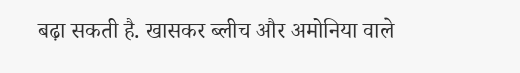बढ़ा सकती है. खासकर ब्लीच और अमोनिया वाले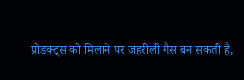प्रोडक्ट्स को मिलाने पर जहरीली गैस बन सकती है,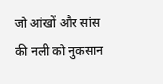जो आंखों और सांस की नली को नुकसान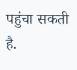पहुंचा सकती है.